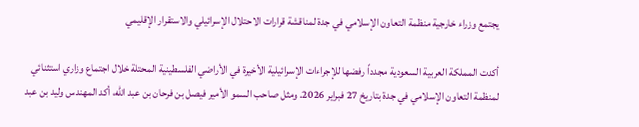يجتمع وزراء خارجية منظمة التعاون الإسلامي في جدة لمناقشة قرارات الاحتلال الإسرائيلي والاستقرار الإقليمي

أكدت المملكة العربية السعودية مجدداً رفضها للإجراءات الإسرائيلية الأخيرة في الأراضي الفلسطينية المحتلة خلال اجتماع وزاري استثنائي لمنظمة التعاون الإسلامي في جدة بتاريخ 27 فبراير 2026. ومثل صاحب السمو الأمير فيصل بن فرحان بن عبد الله، أكد المهندس وليد بن عبد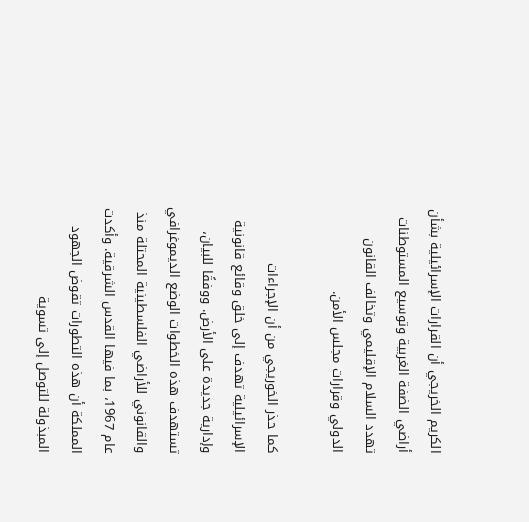الكريم الخريجي أن القرارات الإسرائيلية بشأن أراضي الضفة الغربية وتوسيع المستوطنات تهدد السلام الإقليمي وتخالف القانون الدولي وقرارات مجلس الأمن.

كما حذر الخوريجي من أن الإجراءات الإسرائيلية تهدف إلى خلق وقائع قانونية وإدارية جديدة على الأرض. ووفقًا للبيان، تستهدف هذه الخطوات الوضع الديموغرافي والقانوني للأراضي الفلسطينية المحتلة منذ عام 1967، بما فيها القدس الشرقية. وأكدت المملكة أن هذه التطورات تقوض الجهود المبذولة للتوصل إلى تسوية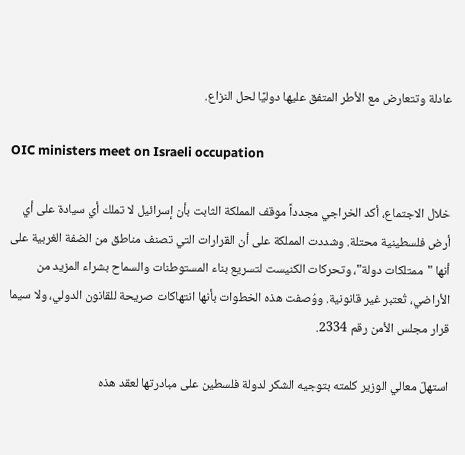عادلة وتتعارض مع الأطر المتفق عليها دوليًا لحل النزاع.

OIC ministers meet on Israeli occupation

خلال الاجتماع، أكد الخراجي مجدداً موقف المملكة الثابت بأن إسرائيل لا تملك أي سيادة على أي أرض فلسطينية محتلة. وشددت المملكة على أن القرارات التي تصنف مناطق من الضفة الغربية على أنها "ممتلكات دولة"، وتحركات الكنيست لتسريع بناء المستوطنات والسماح بشراء المزيد من الأراضي، تُعتبر غير قانونية. ووُصفت هذه الخطوات بأنها انتهاكات صريحة للقانون الدولي، ولا سيما قرار مجلس الأمن رقم 2334.

استهلّ معالي الوزير كلمته بتوجيه الشكر لدولة فلسطين على مبادرتها لعقد هذه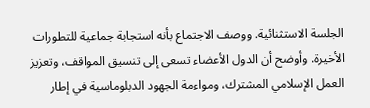الجلسة الاستثنائية. ووصف الاجتماع بأنه استجابة جماعية للتطورات الأخيرة. وأوضح أن الدول الأعضاء تسعى إلى تنسيق المواقف، وتعزيز العمل الإسلامي المشترك، ومواءمة الجهود الدبلوماسية في إطار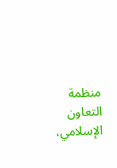منظمة التعاون الإسلامي،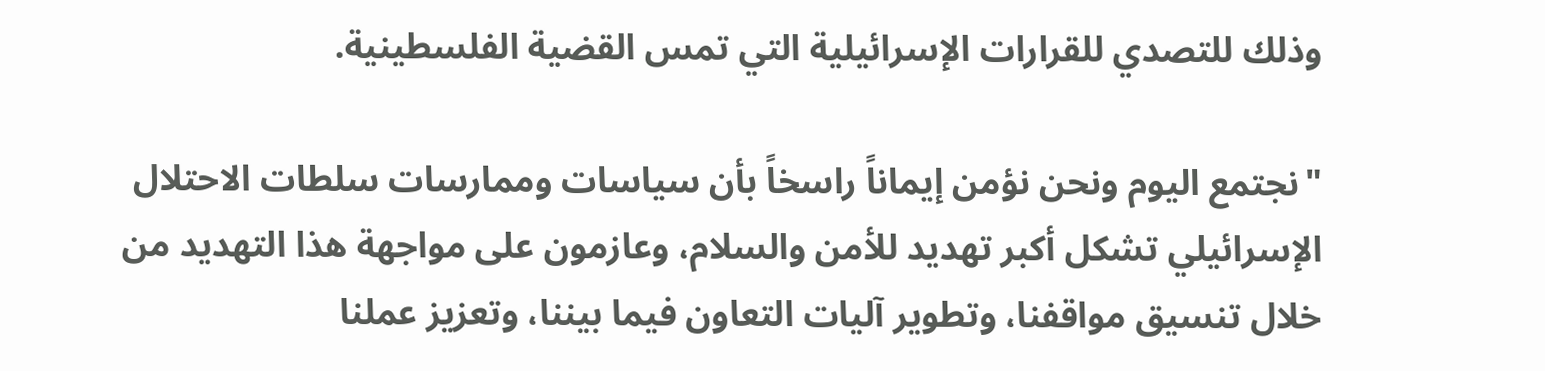وذلك للتصدي للقرارات الإسرائيلية التي تمس القضية الفلسطينية.

"نجتمع اليوم ونحن نؤمن إيماناً راسخاً بأن سياسات وممارسات سلطات الاحتلال الإسرائيلي تشكل أكبر تهديد للأمن والسلام، وعازمون على مواجهة هذا التهديد من خلال تنسيق مواقفنا، وتطوير آليات التعاون فيما بيننا، وتعزيز عملنا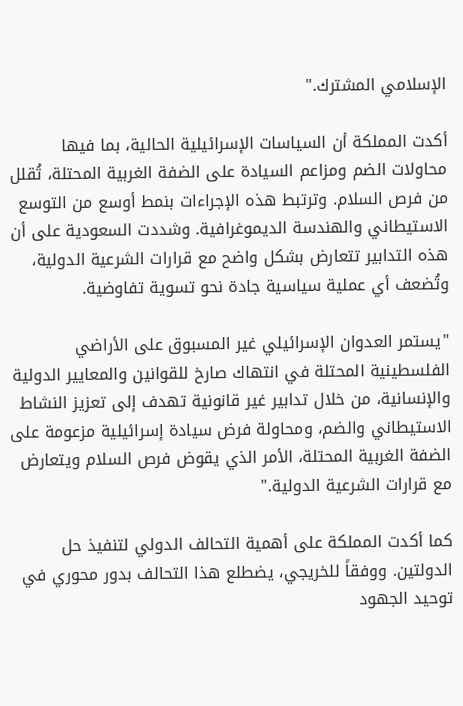الإسلامي المشترك."

أكدت المملكة أن السياسات الإسرائيلية الحالية، بما فيها محاولات الضم ومزاعم السيادة على الضفة الغربية المحتلة، تُقلل من فرص السلام. وترتبط هذه الإجراءات بنمط أوسع من التوسع الاستيطاني والهندسة الديموغرافية. وشددت السعودية على أن هذه التدابير تتعارض بشكل واضح مع قرارات الشرعية الدولية، وتُضعف أي عملية سياسية جادة نحو تسوية تفاوضية.

"يستمر العدوان الإسرائيلي غير المسبوق على الأراضي الفلسطينية المحتلة في انتهاك صارخ للقوانين والمعايير الدولية والإنسانية، من خلال تدابير غير قانونية تهدف إلى تعزيز النشاط الاستيطاني والضم، ومحاولة فرض سيادة إسرائيلية مزعومة على الضفة الغربية المحتلة، الأمر الذي يقوض فرص السلام ويتعارض مع قرارات الشرعية الدولية."

كما أكدت المملكة على أهمية التحالف الدولي لتنفيذ حل الدولتين. ووفقاً للخريجي، يضطلع هذا التحالف بدور محوري في توحيد الجهود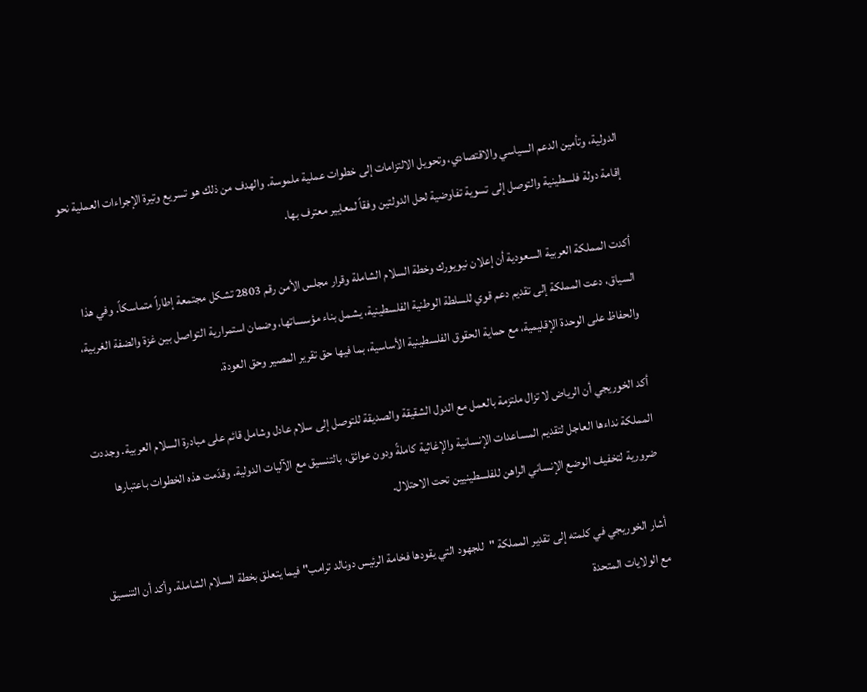الدولية، وتأمين الدعم السياسي والاقتصادي، وتحويل الالتزامات إلى خطوات عملية ملموسة. والهدف من ذلك هو تسريع وتيرة الإجراءات العملية نحو إقامة دولة فلسطينية والتوصل إلى تسوية تفاوضية لحل الدولتين وفقاً لمعايير معترف بها.

أكدت المملكة العربية السعودية أن إعلان نيويورك وخطة السلام الشاملة وقرار مجلس الأمن رقم 2803 تشكل مجتمعة إطاراً متماسكاً. وفي هذا السياق، دعت المملكة إلى تقديم دعم قوي للسلطة الوطنية الفلسطينية، يشمل بناء مؤسساتها، وضمان استمرارية التواصل بين غزة والضفة الغربية، والحفاظ على الوحدة الإقليمية، مع حماية الحقوق الفلسطينية الأساسية، بما فيها حق تقرير المصير وحق العودة.

أكد الخوريجي أن الرياض لا تزال ملتزمة بالعمل مع الدول الشقيقة والصديقة للتوصل إلى سلام عادل وشامل قائم على مبادرة السلام العربية. وجددت المملكة نداءها العاجل لتقديم المساعدات الإنسانية والإغاثية كاملةً ودون عوائق، بالتنسيق مع الآليات الدولية. وقدّمت هذه الخطوات باعتبارها ضرورية لتخفيف الوضع الإنساني الراهن للفلسطينيين تحت الاحتلال.

أشار الخوريجي في كلمته إلى تقدير المملكة "للجهود التي يقودها فخامة الرئيس دونالد ترامب" فيما يتعلق بخطة السلام الشاملة. وأكد أن التنسيق مع الولايات المتحدة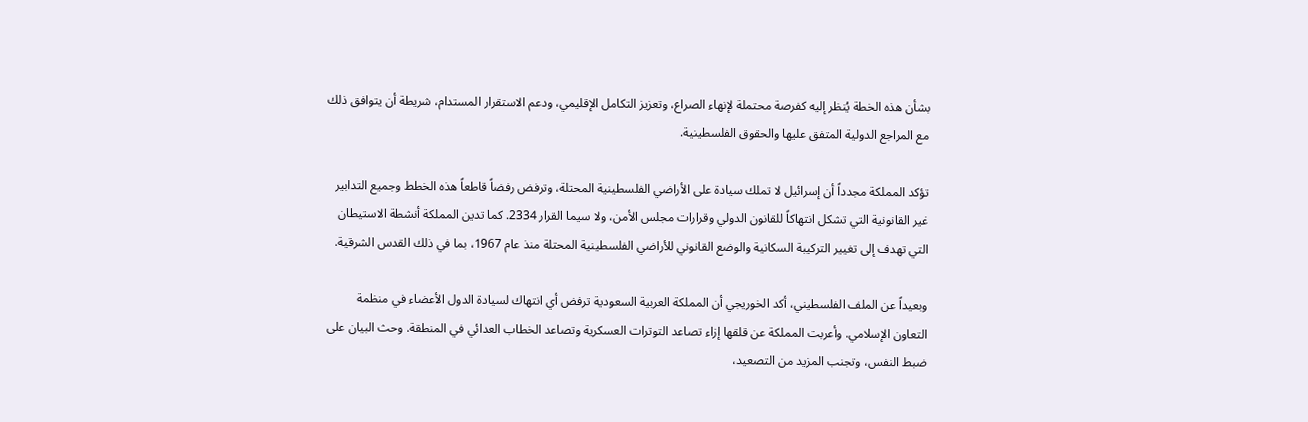بشأن هذه الخطة يُنظر إليه كفرصة محتملة لإنهاء الصراع، وتعزيز التكامل الإقليمي، ودعم الاستقرار المستدام، شريطة أن يتوافق ذلك مع المراجع الدولية المتفق عليها والحقوق الفلسطينية.

تؤكد المملكة مجدداً أن إسرائيل لا تملك سيادة على الأراضي الفلسطينية المحتلة، وترفض رفضاً قاطعاً هذه الخطط وجميع التدابير غير القانونية التي تشكل انتهاكاً للقانون الدولي وقرارات مجلس الأمن، ولا سيما القرار 2334. كما تدين المملكة أنشطة الاستيطان التي تهدف إلى تغيير التركيبة السكانية والوضع القانوني للأراضي الفلسطينية المحتلة منذ عام 1967، بما في ذلك القدس الشرقية.

وبعيداً عن الملف الفلسطيني، أكد الخوريجي أن المملكة العربية السعودية ترفض أي انتهاك لسيادة الدول الأعضاء في منظمة التعاون الإسلامي. وأعربت المملكة عن قلقها إزاء تصاعد التوترات العسكرية وتصاعد الخطاب العدائي في المنطقة. وحث البيان على ضبط النفس، وتجنب المزيد من التصعيد،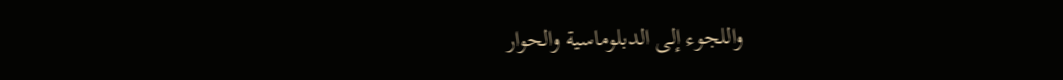واللجوء إلى الدبلوماسية والحوار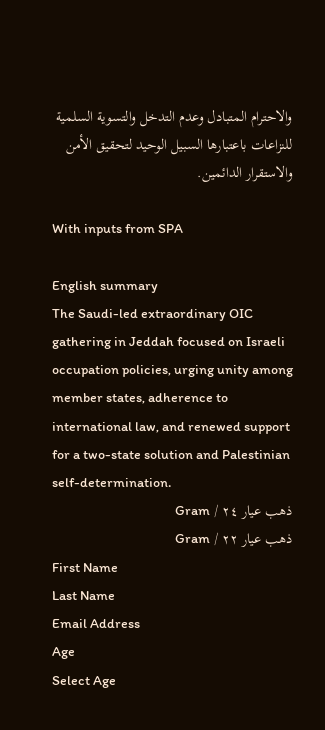والاحترام المتبادل وعدم التدخل والتسوية السلمية للنزاعات باعتبارها السبيل الوحيد لتحقيق الأمن والاستقرار الدائمين.

With inputs from SPA

English summary
The Saudi-led extraordinary OIC gathering in Jeddah focused on Israeli occupation policies, urging unity among member states, adherence to international law, and renewed support for a two-state solution and Palestinian self-determination.
ذهب عيار ٢٤ / Gram
ذهب عيار ٢٢ / Gram
First Name
Last Name
Email Address
Age
Select Age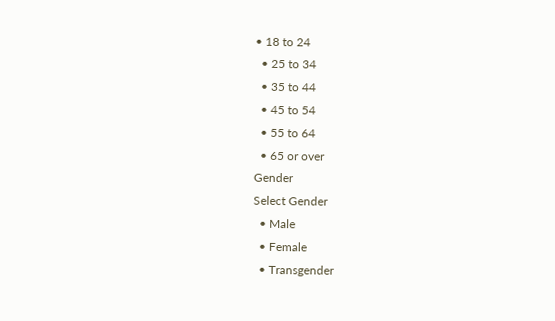• 18 to 24
  • 25 to 34
  • 35 to 44
  • 45 to 54
  • 55 to 64
  • 65 or over
Gender
Select Gender
  • Male
  • Female
  • Transgender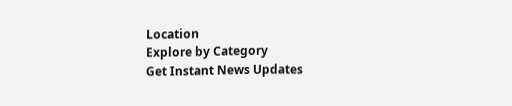Location
Explore by Category
Get Instant News Updates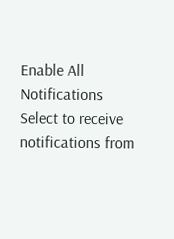Enable All Notifications
Select to receive notifications from